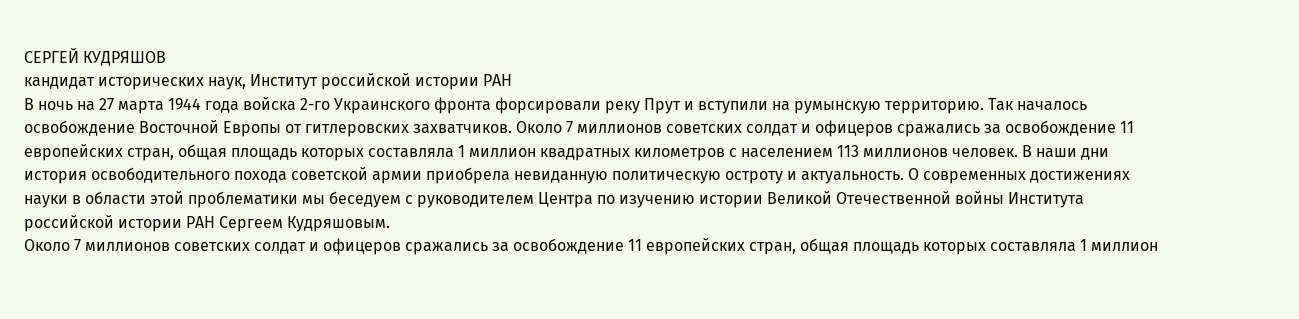СЕРГЕЙ КУДРЯШОВ
кандидат исторических наук, Институт российской истории РАН
В ночь на 27 марта 1944 года войска 2-го Украинского фронта форсировали реку Прут и вступили на румынскую территорию. Так началось освобождение Восточной Европы от гитлеровских захватчиков. Около 7 миллионов советских солдат и офицеров сражались за освобождение 11 европейских стран, общая площадь которых составляла 1 миллион квадратных километров с населением 113 миллионов человек. В наши дни история освободительного похода советской армии приобрела невиданную политическую остроту и актуальность. О современных достижениях науки в области этой проблематики мы беседуем с руководителем Центра по изучению истории Великой Отечественной войны Института российской истории РАН Сергеем Кудряшовым.
Около 7 миллионов советских солдат и офицеров сражались за освобождение 11 европейских стран, общая площадь которых составляла 1 миллион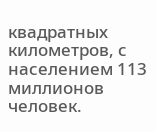квадратных километров, с населением 113 миллионов человек.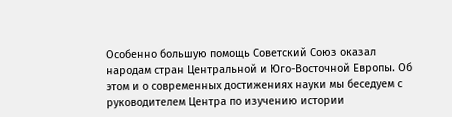Особенно большую помощь Советский Союз оказал народам стран Центральной и Юго-Восточной Европы. Об этом и о современных достижениях науки мы беседуем с руководителем Центра по изучению истории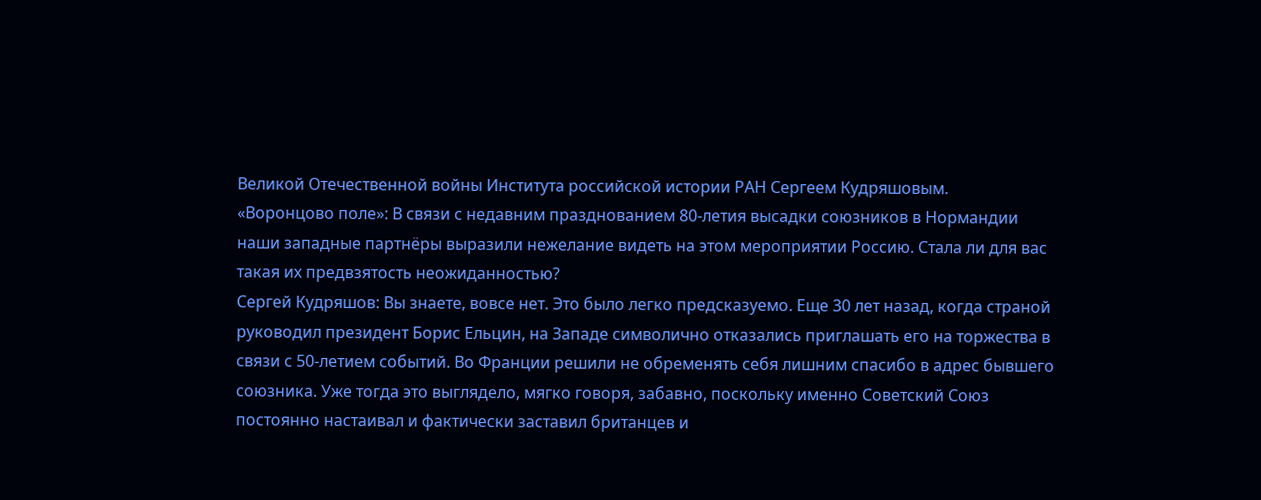Великой Отечественной войны Института российской истории РАН Сергеем Кудряшовым.
«Воронцово поле»: В связи с недавним празднованием 80-летия высадки союзников в Нормандии наши западные партнёры выразили нежелание видеть на этом мероприятии Россию. Стала ли для вас такая их предвзятость неожиданностью?
Сергей Кудряшов: Вы знаете, вовсе нет. Это было легко предсказуемо. Еще 30 лет назад, когда страной руководил президент Борис Ельцин, на Западе символично отказались приглашать его на торжества в связи с 50-летием событий. Во Франции решили не обременять себя лишним спасибо в адрес бывшего союзника. Уже тогда это выглядело, мягко говоря, забавно, поскольку именно Советский Союз постоянно настаивал и фактически заставил британцев и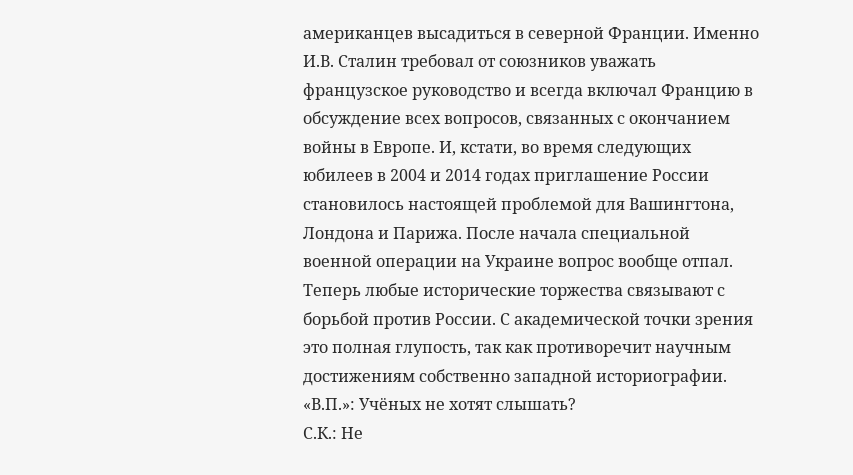американцев высадиться в северной Франции. Именно И.В. Сталин требовал от союзников уважать французское руководство и всегда включал Францию в обсуждение всех вопросов, связанных с окончанием войны в Европе. И, кстати, во время следующих юбилеев в 2004 и 2014 годах приглашение России становилось настоящей проблемой для Вашингтона, Лондона и Парижа. После начала специальной военной операции на Украине вопрос вообще отпал. Теперь любые исторические торжества связывают с борьбой против России. С академической точки зрения это полная глупость, так как противоречит научным достижениям собственно западной историографии.
«В.П.»: Учёных не хотят слышать?
С.К.: Не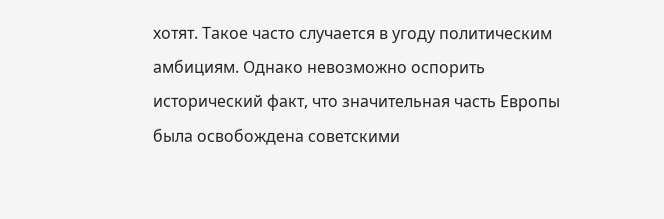хотят. Такое часто случается в угоду политическим амбициям. Однако невозможно оспорить исторический факт, что значительная часть Европы была освобождена советскими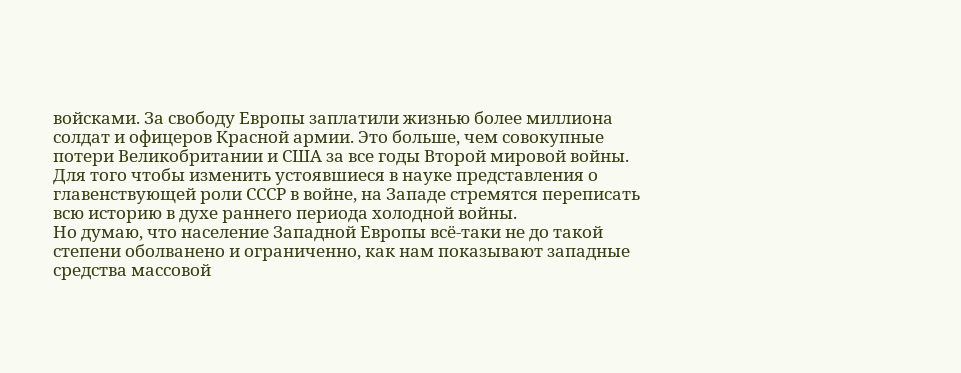войсками. За свободу Европы заплатили жизнью более миллиона солдат и офицеров Красной армии. Это больше, чем совокупные потери Великобритании и США за все годы Второй мировой войны.
Для того чтобы изменить устоявшиеся в науке представления о главенствующей роли СССР в войне, на Западе стремятся переписать всю историю в духе раннего периода холодной войны.
Но думаю, что население Западной Европы всё-таки не до такой степени оболванено и ограниченно, как нам показывают западные средства массовой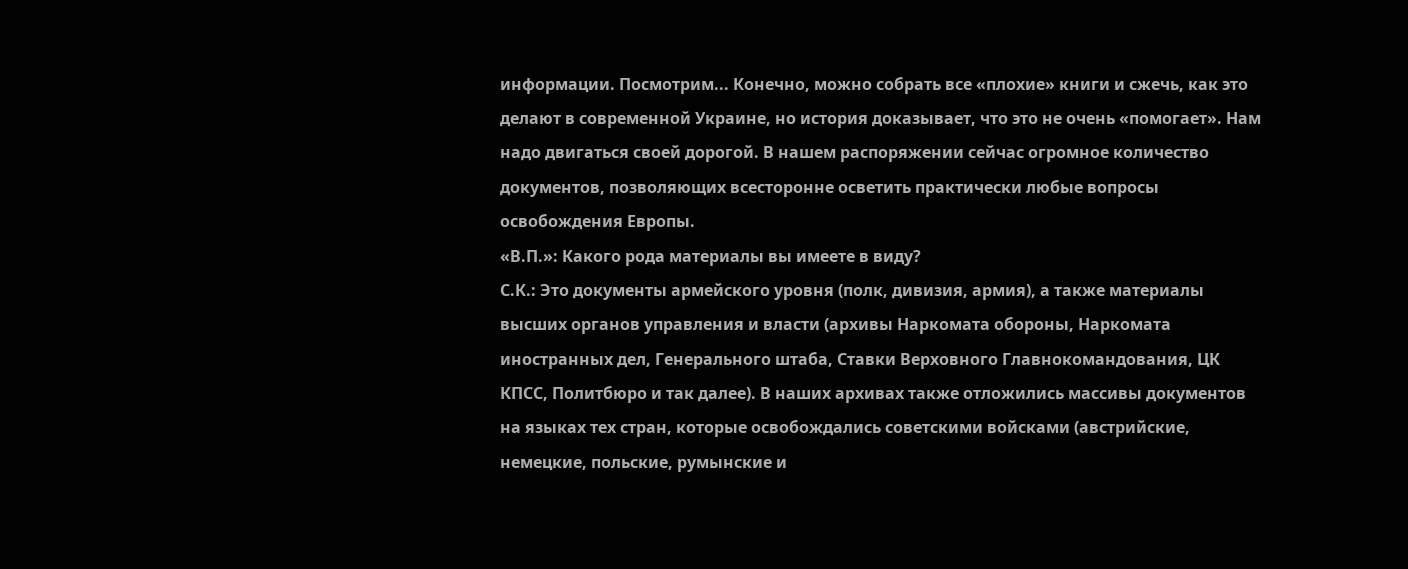информации. Посмотрим... Конечно, можно собрать все «плохие» книги и сжечь, как это делают в современной Украине, но история доказывает, что это не очень «помогает». Нам надо двигаться своей дорогой. В нашем распоряжении сейчас огромное количество документов, позволяющих всесторонне осветить практически любые вопросы освобождения Европы.
«В.П.»: Какого рода материалы вы имеете в виду?
С.К.: Это документы армейского уровня (полк, дивизия, армия), а также материалы высших органов управления и власти (архивы Наркомата обороны, Наркомата иностранных дел, Генерального штаба, Ставки Верховного Главнокомандования, ЦК КПСС, Политбюро и так далее). В наших архивах также отложились массивы документов на языках тех стран, которые освобождались советскими войсками (австрийские, немецкие, польские, румынские и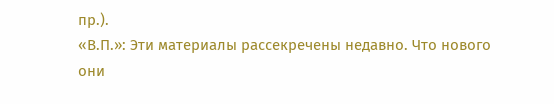пр.).
«В.П.»: Эти материалы рассекречены недавно. Что нового они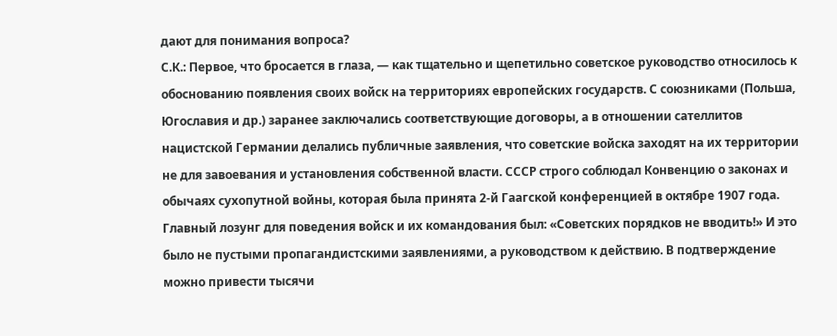дают для понимания вопроса?
С.К.: Первое, что бросается в глаза, — как тщательно и щепетильно советское руководство относилось к обоснованию появления своих войск на территориях европейских государств. С союзниками (Польша, Югославия и др.) заранее заключались соответствующие договоры, а в отношении сателлитов нацистской Германии делались публичные заявления, что советские войска заходят на их территории не для завоевания и установления собственной власти. СССР строго соблюдал Конвенцию о законах и обычаях сухопутной войны, которая была принята 2-й Гаагской конференцией в октябре 1907 года. Главный лозунг для поведения войск и их командования был: «Советских порядков не вводить!» И это было не пустыми пропагандистскими заявлениями, а руководством к действию. В подтверждение можно привести тысячи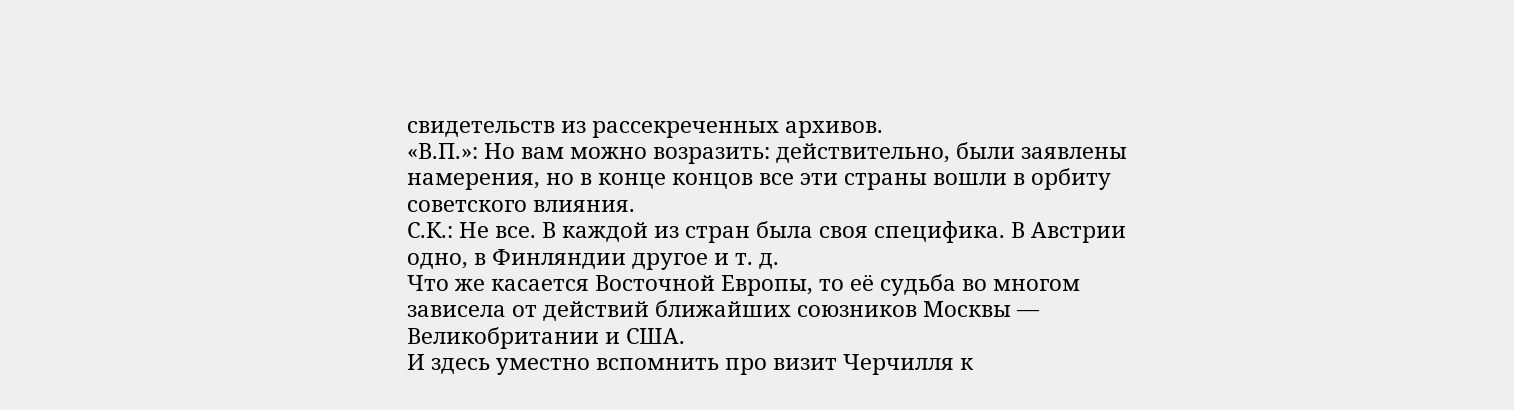свидетельств из рассекреченных архивов.
«В.П.»: Но вам можно возразить: действительно, были заявлены намерения, но в конце концов все эти страны вошли в орбиту советского влияния.
С.К.: Не все. В каждой из стран была своя специфика. В Австрии одно, в Финляндии другое и т. д.
Что же касается Восточной Европы, то её судьба во многом зависела от действий ближайших союзников Москвы — Великобритании и США.
И здесь уместно вспомнить про визит Черчилля к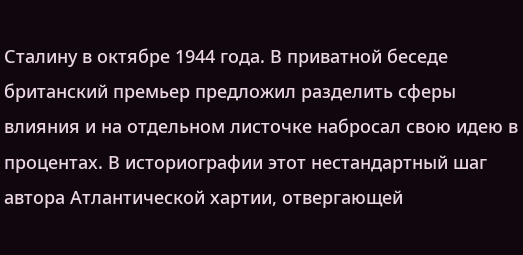Сталину в октябре 1944 года. В приватной беседе британский премьер предложил разделить сферы влияния и на отдельном листочке набросал свою идею в процентах. В историографии этот нестандартный шаг автора Атлантической хартии, отвергающей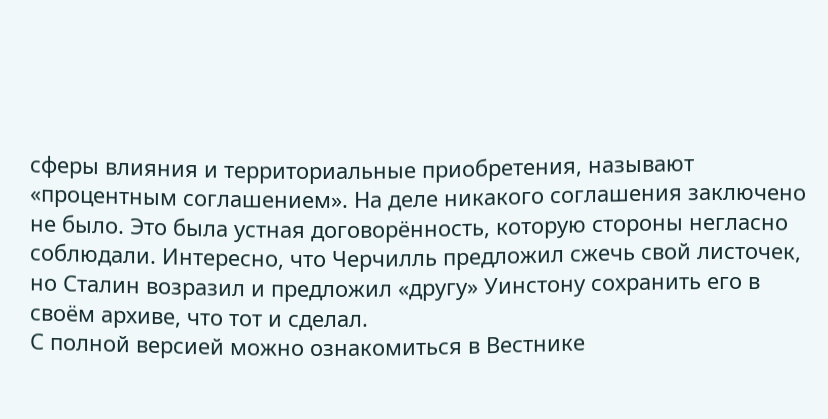сферы влияния и территориальные приобретения, называют «процентным соглашением». На деле никакого соглашения заключено не было. Это была устная договорённость, которую стороны негласно соблюдали. Интересно, что Черчилль предложил сжечь свой листочек, но Сталин возразил и предложил «другу» Уинстону сохранить его в своём архиве, что тот и сделал.
С полной версией можно ознакомиться в Вестнике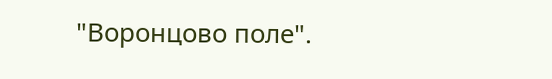"Воронцово поле".